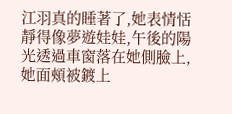江羽真的睡著了,她表情恬靜得像夢遊娃娃,午後的陽光透過車窗落在她側臉上,她面頰被鍍上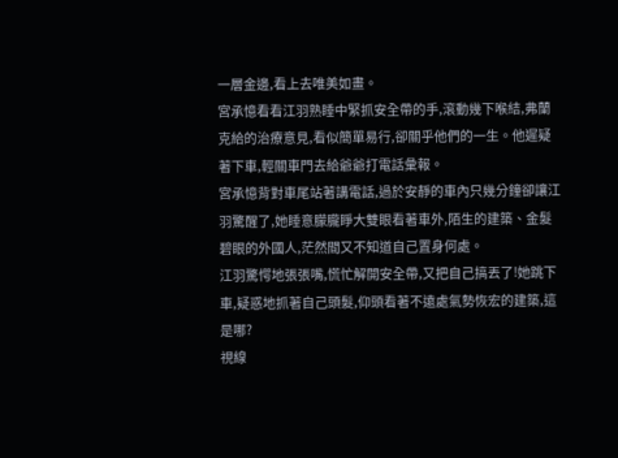一層金邊,看上去唯美如畫。
宮承憶看看江羽熟睡中緊抓安全帶的手,滾動幾下喉結,弗蘭克給的治療意見,看似簡單易行,卻關乎他們的一生。他遲疑著下車,輕關車門去給爺爺打電話彙報。
宮承憶背對車尾站著講電話,過於安靜的車內只幾分鐘卻讓江羽驚醒了,她睡意朦朧睜大雙眼看著車外,陌生的建築、金髮碧眼的外國人,茫然間又不知道自己置身何處。
江羽驚愕地張張嘴,慌忙解開安全帶,又把自己搞丟了!她跳下車,疑惑地抓著自己頭髮,仰頭看著不遠處氣勢恢宏的建築,這是哪?
視線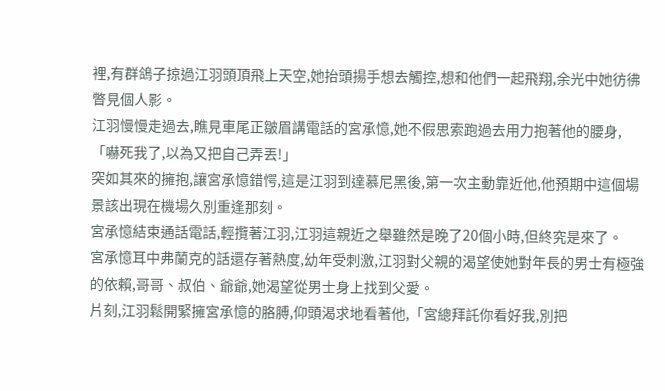裡,有群鴿子掠過江羽頭頂飛上天空,她抬頭揚手想去觸控,想和他們一起飛翔,余光中她彷彿瞥見個人影。
江羽慢慢走過去,瞧見車尾正皺眉講電話的宮承憶,她不假思索跑過去用力抱著他的腰身,「嚇死我了,以為又把自己弄丟!」
突如其來的擁抱,讓宮承憶錯愕,這是江羽到達慕尼黑後,第一次主動靠近他,他預期中這個場景該出現在機場久別重逢那刻。
宮承憶結束通話電話,輕攬著江羽,江羽這親近之舉雖然是晚了20個小時,但終究是來了。
宮承憶耳中弗蘭克的話還存著熱度,幼年受刺激,江羽對父親的渴望使她對年長的男士有極強的依賴,哥哥、叔伯、爺爺,她渴望從男士身上找到父愛。
片刻,江羽鬆開緊擁宮承憶的胳膊,仰頭渴求地看著他,「宮總拜託你看好我,別把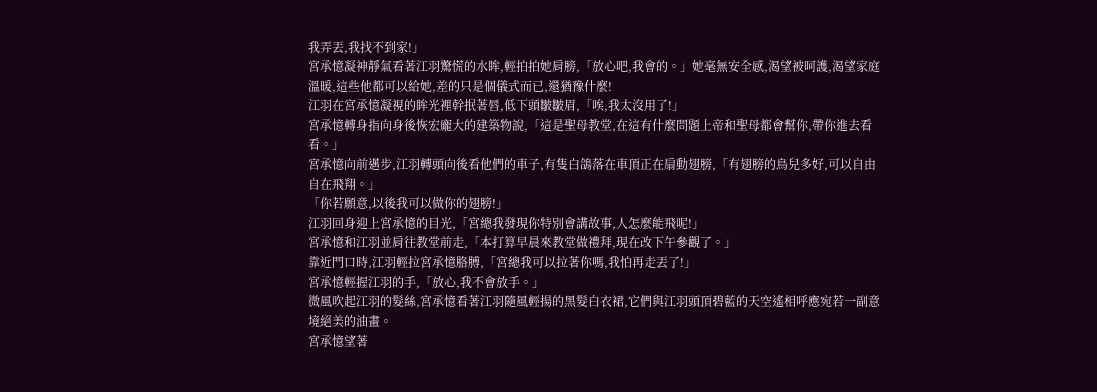我弄丟,我找不到家!」
宮承憶凝神靜氣看著江羽驚慌的水眸,輕拍拍她肩膀,「放心吧,我會的。」她毫無安全感,渴望被呵護,渴望家庭溫暖,這些他都可以給她,差的只是個儀式而已,還猶豫什麼!
江羽在宮承憶凝視的眸光裡幹抿著唇,低下頭皺皺眉,「唉,我太沒用了!」
宮承憶轉身指向身後恢宏龐大的建築物說,「這是聖母教堂,在這有什麼問題上帝和聖母都會幫你,帶你進去看看。」
宮承憶向前邁步,江羽轉頭向後看他們的車子,有隻白鴿落在車頂正在扇動翅膀,「有翅膀的鳥兒多好,可以自由自在飛翔。」
「你若願意,以後我可以做你的翅膀!」
江羽回身迎上宮承憶的目光,「宮總我發現你特別會講故事,人怎麼能飛呢!」
宮承憶和江羽並肩往教堂前走,「本打算早晨來教堂做禮拜,現在改下午參觀了。」
靠近門口時,江羽輕拉宮承憶胳膊,「宮總我可以拉著你嗎,我怕再走丟了!」
宮承憶輕握江羽的手,「放心,我不會放手。」
微風吹起江羽的髮絲,宮承憶看著江羽隨風輕揚的黑髮白衣裙,它們與江羽頭頂碧藍的天空遙相呼應宛若一副意境絕美的油畫。
宮承憶望著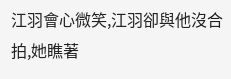江羽會心微笑,江羽卻與他沒合拍,她瞧著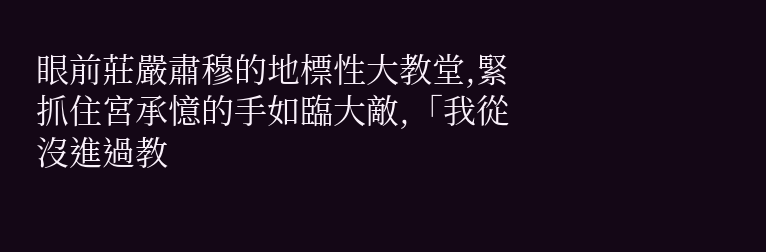眼前莊嚴肅穆的地標性大教堂,緊抓住宮承憶的手如臨大敵,「我從沒進過教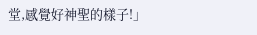堂,感覺好神聖的樣子!」